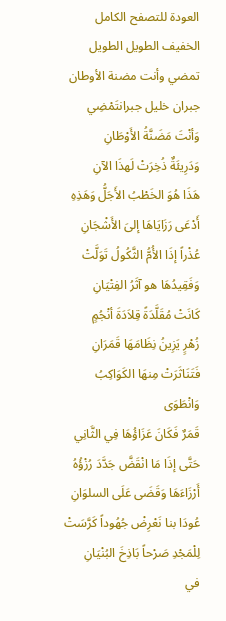العودة للتصفح الكامل الخفيف الطويل الطويل
تمضي وأنت مضنة الأوطان
جبران خليل جبرانتَمْضِي وَأنْتَ مَضَنَّةُ الأَوْطَانِ
وَدَرِيئَةٌ ذُخِرَتْ لَهذَا الآنِ
هَذَا هُوَ الخَطْبُ الأَجَلُّ وَهَذِهِ
أَدْعَى رَزَايَاهَا إلىَ الأَشْجَانِ
عُذْراً إذَا الأُمُّ الثَّكُولُ تَوَلَّتْ
وَفَقِيدُهَا هو آثَرُ الفِتْيَانِ
كَانَتْ مُقَلَّدَةً قِلاَدَةَ أنْجُمٍ
زُهْرٍ يَزِينُ نِظَامَهَا قَمَرَانِ
فَتَنَاثَرَتْ مِنهَا الكَوَاكِبُ وَانْطَوَى
قَمَرٌ فَكَانَ عَزَاؤُهَا فِي الثَّانِي
حَتَّى إذَا مَا انْقَضَّ جَدَّدَ رُزْؤُهُ
أَرْزَاءَهَا وَقَضَى عَلَى السلوَانِ
عُودَا بنا نَعْرِضْ جُهُوداً كَرَّسَتْ
لِلْمَجْدِ صَرْحاً بَاذِخَ البُنْيَانِ
في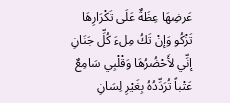عَرضِهَا عِظَةٌ عَلَى تَكْرَارِهَا
تَزْكُو وَإنْ تَكُ مِلءَ كُلِّ جَنَانِ
إنِّي لأَحْضُرُهَا وَقْلْبِي سَامِعٌ
عَتْباً تُرَدِّدُهُ بِغَيْرِ لِسَانِ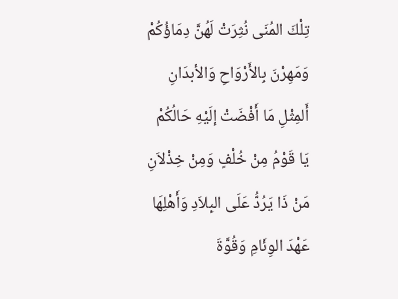تِلْكَ المُنَى نُثِرَتْ لَهُنَّ دِمَاؤُكُمْ
وَمَهِرْنَ بِالأَرْوَاحِ وَالأبدَانِ
أَلمِثْلِ مَا أَفْضَتْ إلَيْهِ حَالُكُمْ
يَا قَوْمُ مِنْ خُلْفٍ وَمِنْ خِذْلاَنِ
مَنْ ذَا يَرُدُّ عَلَى البِلاَدِ وَأَهْلِهَا
عَهْدَ الوِئَامِ وَقُوَّةَ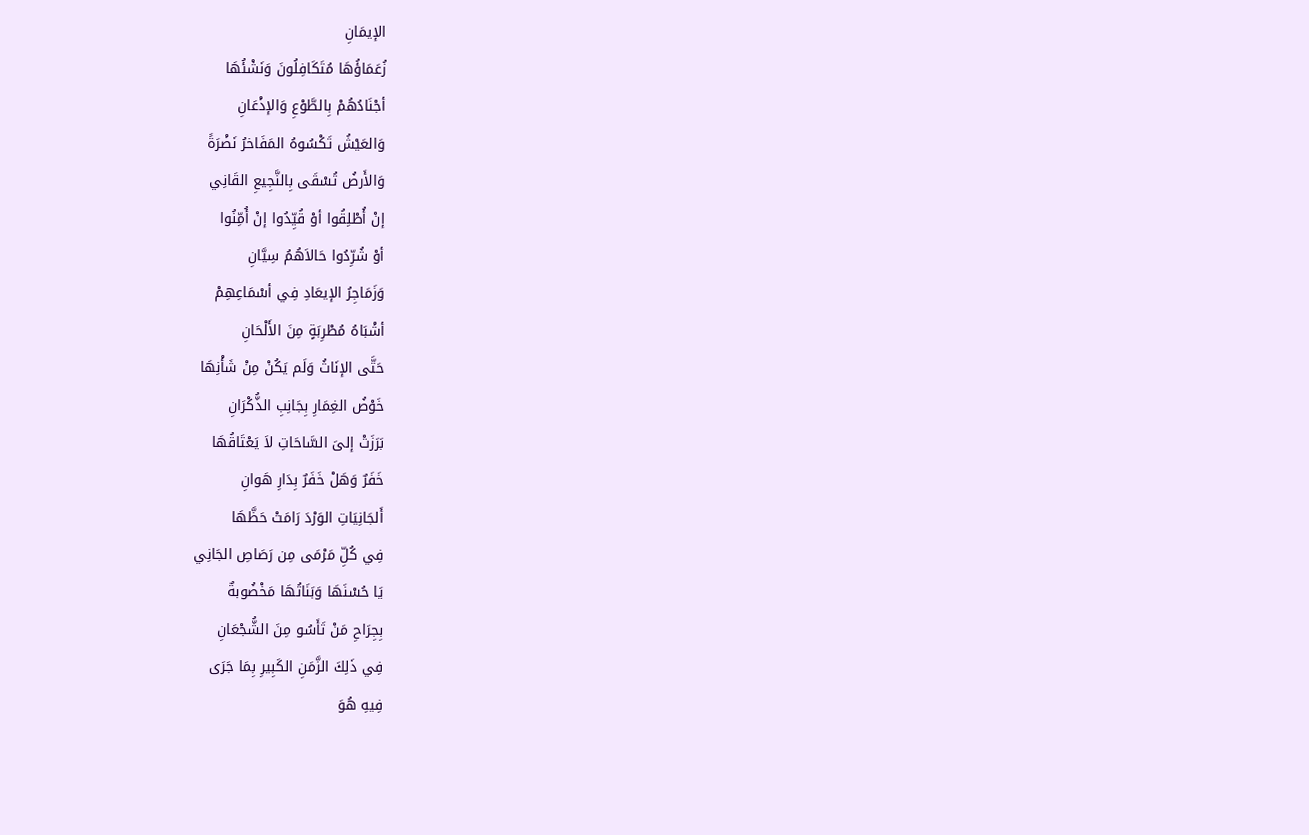الإيمَانِ
زُعَمَاؤُهَا مُتَكَافِلُونَ وَنَشْئُهَا
أجْنَادُهُمْ بِالطَّوْعِ وَالإذْعَانِ
وَالعَيْشُ تَكْسُوهُ المَفَاخرُ نَضْرَةً
وَالأَرضُ تُسْقَى بِالنَّجِيعِ القَانِي
إنْ أُطْلِقُوا أوْ قُيِّدُوا إنْ أُمِّنُوا
أوْ شُرِّدُوا حَالاَهُمُ سِيَّانِ
وَزَمَاجِرُ الإيعَادِ فِي أسْمَاعِهِمْ
أشْبَاهُ مُطْرِبَةٍ مِنَ الأَلْحَانِ
حَتَّى الإنَاثُ وَلَم يَكُنْ مِنْ شَأْنِهَا
خَوْضُ الغِمَارِ بِجَانِبِ الذُّكْرَانِ
بَرَزَتْ إلىَ السَّاحَاتِ لاَ يَعْتَاقُهَا
خَفَرٌ وَهَلْ خَفَرٌ بِدَارِ هَوانِ
أَلجَانِيَاتِ الوَرْدَ رَامَتْ حَظَّهَا
فِي كُلِّ مَرْمَى مِن رَصَاصِ الجَانِي
يَا حُسْنَهَا وَبَنَاتُهَا مَخْضُوبةٌ
بِجِرَاحِ مَنْ تَأَسُو مِنَ الشُّجْعَانِ
فِي ذَلِكَ الزَّمَنِ الكَبِيرِ بِمَا جَرَى
فِيهِ هُوَ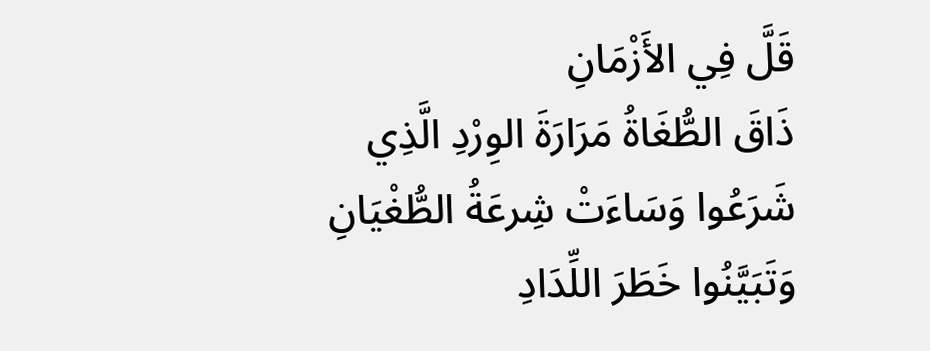قَلَّ فِي الأَزْمَانِ
ذَاقَ الطُّغَاةُ مَرَارَةَ الوِرْدِ الَّذِي
شَرَعُوا وَسَاءَتْ شِرعَةُ الطُّغْيَانِ
وَتَبَيَّنُوا خَطَرَ اللِّدَادِ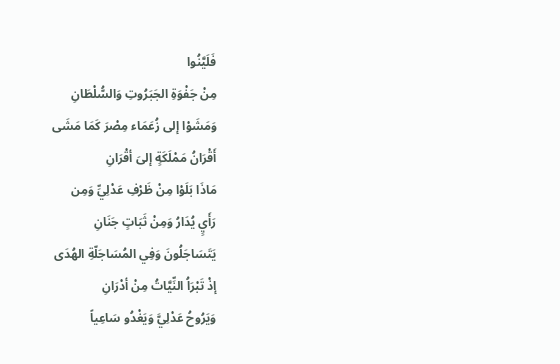فَلَيَّنُوا
مِنْ جَفْوَةِ الجَبَرُوتِ وَالسُّلْطَانِ
وَمَشَوْا إلى زُعَمَاء مِصْرَ كَمَا مَشَى
أَقْرَانُ مَمْلَكَةٍ إلىَ أقْرَانِ
مَاذَا بَلَوْا مِنْ ظَرْفِ عَدْلِيِّ وَمِن
رَأَيٍ يُدَارُ وَمِنْ ثَبَاتٍ جَنَانِ
يَتَسَاجَلُونَ وَفِي المُسَاجَلّةِ الهُدَى
إذْ تَبْرَاُ النِّيَّاتُ مِنْ أدْرَانِ
وَيَرُوحُ عَدْلِيَّ وَيَغْدُو سَاعِياً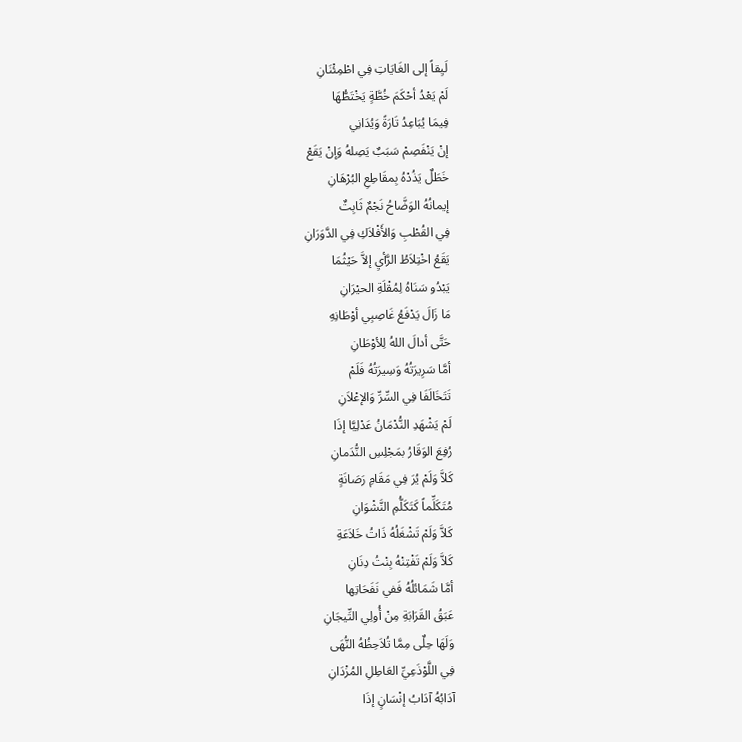لَيِقاً إلى الغَايَاتِ فِي اطْمِئْنَانِ
لَمْ يَعْدُ أحْكَمَ خُطَّةٍ يَخْتَطُّهَا
فِيمَا يُبَاعِدُ تَارَةً وَيُدَانِي
إنْ يَنْفَصِمْ سَبَبٌ يَصِلهُ وَإنْ يَقَعْ
خَطَلٌ يَذُدْهُ بِمقَاطِعِ البُرْهَانِ
إيمانُهُ الوَضَّاحُ نَجْمٌ ثَابِتٌ
فِي القُطْبِ وَالأَفْلاَكِ فِي الدَّوَرَانِ
يَقَعُ اخْتِلاَطُ الرَّأيِ إلاَّ حَيْثُمَا
يَبْدُو سَنَاهُ لِمُقْلَةِ الحيْرَانِ
مَا زَالَ يَدْفَعُ غَاصِبِي أوْطَانِهِ
حَتَّى أدالَ اللهُ لِلأوْطَانِ
أمَّا سَرِيرَتُهُ وَسِيرَتُهُ فَلَمْ
تَتَخَالَفَا فِي السِّرِّ وَالإعْلاَنِ
لَمْ يَشْهَدِ النُّدْمَانُ عَدْلِيَّا إذَا
رُفِعَ الوَقَارُ بمَجْلِسِ النُّدَمانِ
كَلاَّ وَلَمْ يُرَ فِي مَقَامِ رَصَانَةٍ
مُتَكَلِّماً كَتَكَلُّمِ النَّشْوَانِ
كَلاَّ وَلَمْ تَشْغَلُهُ ذَاتُ خَلاَعَةِ
كَلاَّ وَلَمْ تَفْتِنْهُ بِنْتُ دِنَانِ
أمَّا شَمَائلُهُ فَفي نَفَحَاتِها
عَبَقُ القَرَابَةِ مِنْ أُولِي التِّيجَانِ
وَلَهَا حِلٌى مِمَّا تُلاَحِظُهُ النُّهَى
فِي اللَّوْذَعِيِّ العَاطِلِ المُزْدَانِ
آدَابُهُ آدَابُ إنْسَانٍ إذَا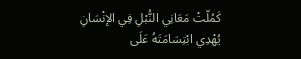كَمُلّتْ مَعَانِي النُّبْلِ فِي الإنْسَانِ
يُهْدِي ابْتِسَامَتَهُ عَلَى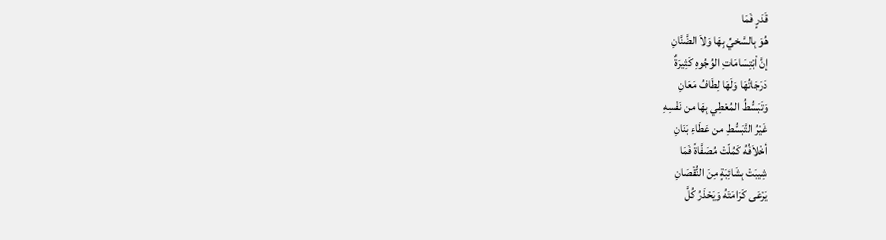قَدَرٍ فَمَا
هُوَ بِالسَّخيِّ بِهَا وَلاَ الضَّنَّانِ
إنَّ اْبْتِسَامَاتِ الوُجُوهِ كَثِيرَةٌ
دَرَجَاتُهَا وَلَهَا لِطَافُ مَعَانِ
وَتَبَسُّطُ المُعْطِي بِهَا من نَفْسِهِ
غَيْرُ التَّبَسُّطِ من عَطَاءِ بَنَانِ
أخْلاَفُهُ كَمُلّتْ مُصَفَّاةً فَمَا
شِيبَتْ بِشَائِبَةٍ مِنَ النُّقْصَانِ
يَرْعَى كَرَامَتَهُ وَيَحْذَرُ كُلَّ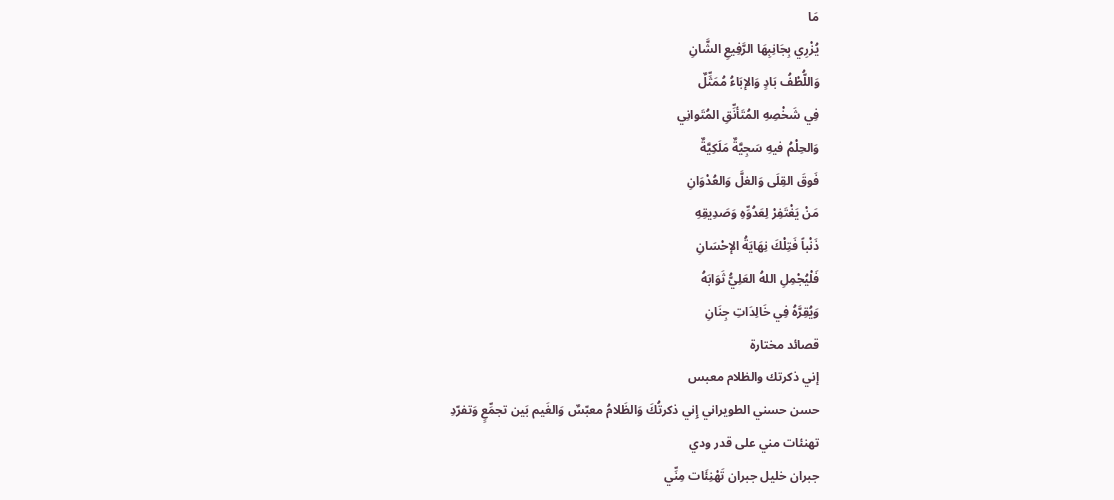مَا
يُزْرِي بِجَانِبِهَا الرَّفِيعِ الشَّانِ
وَاللُّطْفُ بَادٍ وَالإبَاءُ مُمَثِّلٌ
فِي شَخْصِهِ المُتَأنِّقِ المُتَوانِي
وَالحِلْمُ فيهِ سَجِيَّةٌ مَلَكِيَّةٌ
فَوقَ القِلَى وَالغلَّ وَالعُدْوَانِ
مَنْ يَغْتَفِرْ لِعَدُوِّهِ وَصَدِيقِهِ
ذَنْباً فَتِلْكَ نِهَايَةُ الإحْسَانِ
فَلْيُجْمِلِ اللهُ العَلِيُّ ثَوَابَهُ
وَيُقِرَّهُ فِي خَالِدَاتِ جِنَانِ
قصائد مختارة
إني ذكرتك والظلام معبس
حسن حسني الطويراني إِني ذكرتُكَ وَالظَلامُ معبّسٌ وَالغَيم بَين تجمِّعٍ وَتفرّدِ
تهنئات مني على قدر ودي
جبران خليل جبران تَهْنِئَات مِنِّي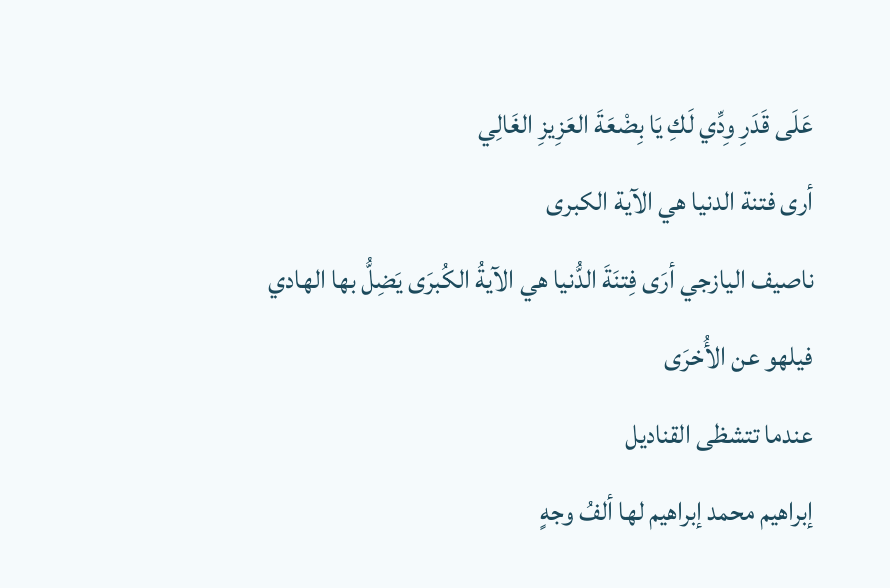عَلَى قَدَرِ وِدِّي لَكِ يَا بِضْعَةَ العَزِيزِ الغَالِي
أرى فتنة الدنيا هي الآية الكبرى
ناصيف اليازجي أرَى فِتنَةَ الدُّنيا هي الآيةُ الكُبرَى يَضِلُّ بها الهادي فيلهو عن الأُخرَى
عندما تتشظى القناديل
إبراهيم محمد إبراهيم لها ألفُ وجهٍ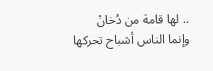.. لها قامة من دُخانْ
وإنما الناس أشباح تحركها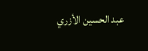عبد الحسين الأزري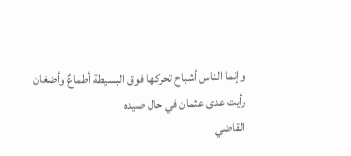وإنما الناس أشباح تحركها فوق البسيطة أطماعٌ وأضغان
رأيت عدى عثمان في حال صيده
القاضي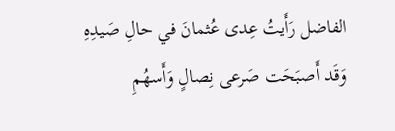الفاضل رَأَيتُ عِدى عُثمانَ في حالِ صَيدِهِ وَقَد أَصبَحَت صَرعى نِصالٍ وَأَسهُمِ